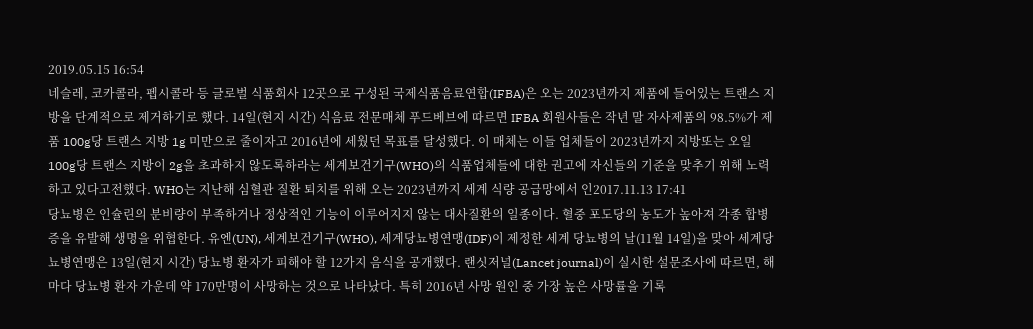2019.05.15 16:54
네슬레, 코카콜라, 펩시콜라 등 글로벌 식품회사 12곳으로 구성된 국제식품음료연합(IFBA)은 오는 2023년까지 제품에 들어있는 트랜스 지방을 단계적으로 제거하기로 했다. 14일(현지 시간) 식음료 전문매체 푸드베브에 따르면 IFBA 회원사들은 작년 말 자사제품의 98.5%가 제품 100g당 트랜스 지방 1g 미만으로 줄이자고 2016년에 세웠던 목표를 달성했다. 이 매체는 이들 업체들이 2023년까지 지방또는 오일 100g당 트랜스 지방이 2g을 초과하지 않도록하라는 세계보건기구(WHO)의 식품업체들에 대한 권고에 자신들의 기준을 맞추기 위해 노력하고 있다고전했다. WHO는 지난해 심혈관 질환 퇴치를 위해 오는 2023년까지 세계 식량 공급망에서 인2017.11.13 17:41
당뇨병은 인슐린의 분비량이 부족하거나 정상적인 기능이 이루어지지 않는 대사질환의 일종이다. 혈중 포도당의 농도가 높아져 각종 합병증을 유발해 생명을 위협한다. 유엔(UN), 세계보건기구(WHO), 세계당뇨병연맹(IDF)이 제정한 세계 당뇨병의 날(11월 14일)을 맞아 세계당뇨병연맹은 13일(현지 시간) 당뇨병 환자가 피해야 할 12가지 음식을 공개했다. 랜싯저널(Lancet journal)이 실시한 설문조사에 따르면, 해마다 당뇨병 환자 가운데 약 170만명이 사망하는 것으로 나타났다. 특히 2016년 사망 원인 중 가장 높은 사망률을 기록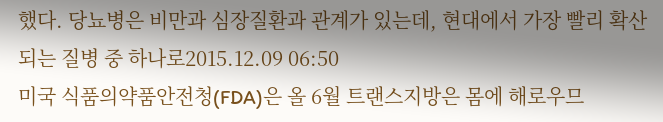했다. 당뇨병은 비만과 심장질환과 관계가 있는데, 현대에서 가장 빨리 확산되는 질병 중 하나로2015.12.09 06:50
미국 식품의약품안전청(FDA)은 올 6월 트랜스지방은 몸에 해로우므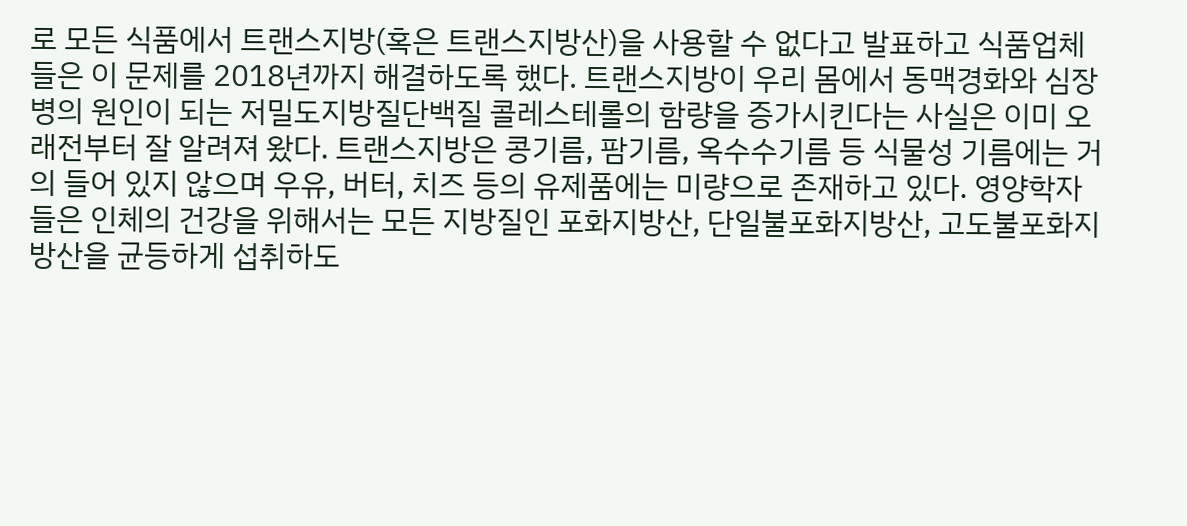로 모든 식품에서 트랜스지방(혹은 트랜스지방산)을 사용할 수 없다고 발표하고 식품업체들은 이 문제를 2018년까지 해결하도록 했다. 트랜스지방이 우리 몸에서 동맥경화와 심장병의 원인이 되는 저밀도지방질단백질 콜레스테롤의 함량을 증가시킨다는 사실은 이미 오래전부터 잘 알려져 왔다. 트랜스지방은 콩기름, 팜기름, 옥수수기름 등 식물성 기름에는 거의 들어 있지 않으며 우유, 버터, 치즈 등의 유제품에는 미량으로 존재하고 있다. 영양학자들은 인체의 건강을 위해서는 모든 지방질인 포화지방산, 단일불포화지방산, 고도불포화지방산을 균등하게 섭취하도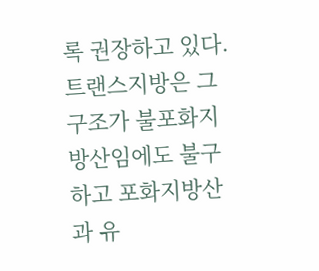록 권장하고 있다. 트랜스지방은 그 구조가 불포화지방산임에도 불구하고 포화지방산과 유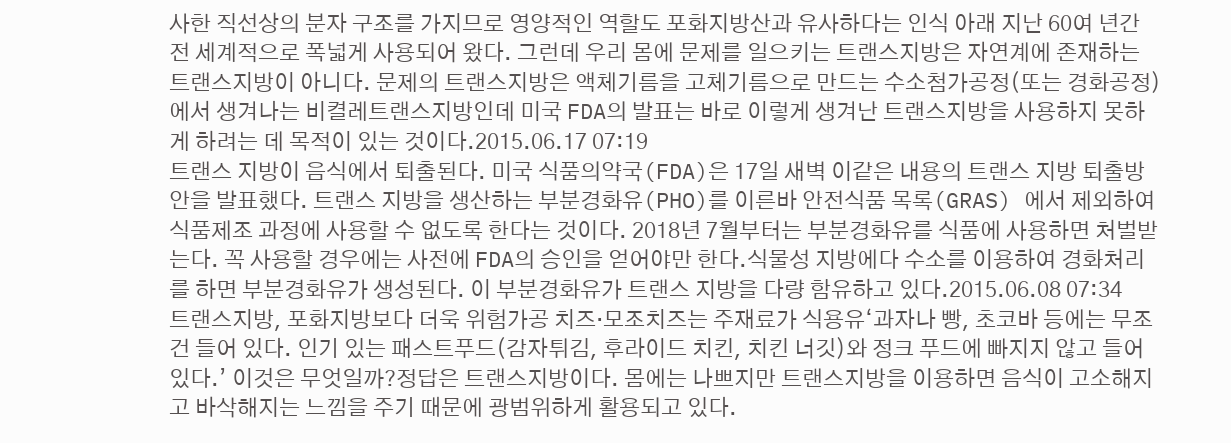사한 직선상의 분자 구조를 가지므로 영양적인 역할도 포화지방산과 유사하다는 인식 아래 지난 60여 년간 전 세계적으로 폭넓게 사용되어 왔다. 그런데 우리 몸에 문제를 일으키는 트랜스지방은 자연계에 존재하는 트랜스지방이 아니다. 문제의 트랜스지방은 액체기름을 고체기름으로 만드는 수소첨가공정(또는 경화공정)에서 생겨나는 비켤레트랜스지방인데 미국 FDA의 발표는 바로 이렇게 생겨난 트랜스지방을 사용하지 못하게 하려는 데 목적이 있는 것이다.2015.06.17 07:19
트랜스 지방이 음식에서 퇴출된다. 미국 식품의약국(FDA)은 17일 새벽 이같은 내용의 트랜스 지방 퇴출방안을 발표했다. 트랜스 지방을 생산하는 부분경화유(PHO)를 이른바 안전식품 목록(GRAS) 에서 제외하여 식품제조 과정에 사용할 수 없도록 한다는 것이다. 2018년 7월부터는 부분경화유를 식품에 사용하면 처벌받는다. 꼭 사용할 경우에는 사전에 FDA의 승인을 얻어야만 한다.식물성 지방에다 수소를 이용하여 경화처리를 하면 부분경화유가 생성된다. 이 부분경화유가 트랜스 지방을 다량 함유하고 있다.2015.06.08 07:34
트랜스지방, 포화지방보다 더욱 위험가공 치즈·모조치즈는 주재료가 식용유‘과자나 빵, 초코바 등에는 무조건 들어 있다. 인기 있는 패스트푸드(감자튀김, 후라이드 치킨, 치킨 너깃)와 정크 푸드에 빠지지 않고 들어 있다.’ 이것은 무엇일까?정답은 트랜스지방이다. 몸에는 나쁘지만 트랜스지방을 이용하면 음식이 고소해지고 바삭해지는 느낌을 주기 때문에 광범위하게 활용되고 있다.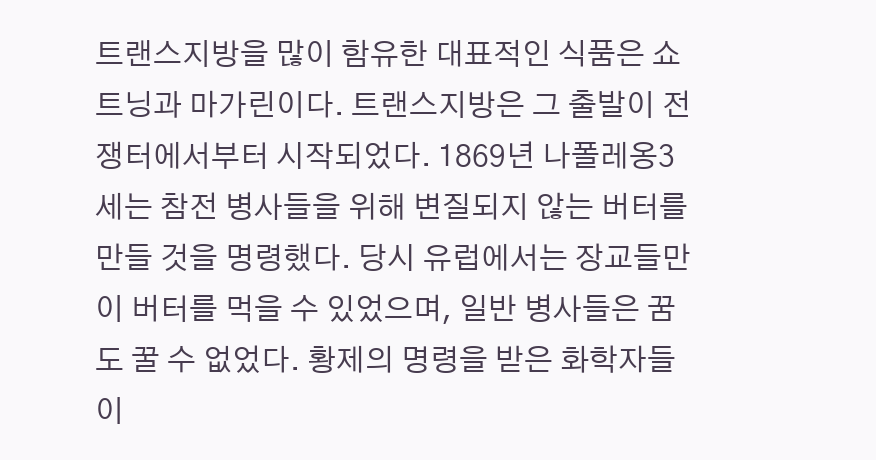트랜스지방을 많이 함유한 대표적인 식품은 쇼트닝과 마가린이다. 트랜스지방은 그 출발이 전쟁터에서부터 시작되었다. 1869년 나폴레옹3세는 참전 병사들을 위해 변질되지 않는 버터를 만들 것을 명령했다. 당시 유럽에서는 장교들만이 버터를 먹을 수 있었으며, 일반 병사들은 꿈도 꿀 수 없었다. 황제의 명령을 받은 화학자들이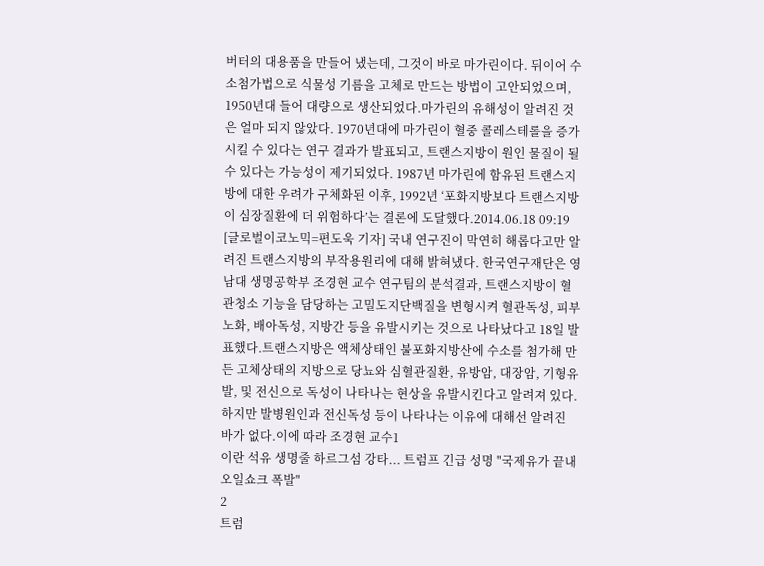버터의 대용품을 만들어 냈는데, 그것이 바로 마가린이다. 뒤이어 수소첨가법으로 식물성 기름을 고체로 만드는 방법이 고안되었으며, 1950년대 들어 대량으로 생산되었다.마가린의 유해성이 알려진 것은 얼마 되지 않았다. 1970년대에 마가린이 혈중 콜레스테롤을 증가시킬 수 있다는 연구 결과가 발표되고, 트랜스지방이 원인 물질이 될 수 있다는 가능성이 제기되었다. 1987년 마가린에 함유된 트랜스지방에 대한 우려가 구체화된 이후, 1992년 ‘포화지방보다 트랜스지방이 심장질환에 더 위험하다’는 결론에 도달했다.2014.06.18 09:19
[글로벌이코노믹=편도욱 기자] 국내 연구진이 막연히 해롭다고만 알려진 트랜스지방의 부작용원리에 대해 밝혀냈다. 한국연구재단은 영남대 생명공학부 조경현 교수 연구팀의 분석결과, 트랜스지방이 혈관청소 기능을 담당하는 고밀도지단백질을 변형시켜 혈관독성, 피부노화, 배아독성, 지방간 등을 유발시키는 것으로 나타났다고 18일 발표했다.트랜스지방은 액체상태인 불포화지방산에 수소를 첨가해 만든 고체상태의 지방으로 당뇨와 심혈관질환, 유방암, 대장암, 기형유발, 및 전신으로 독성이 나타나는 현상을 유발시킨다고 알려져 있다. 하지만 발병원인과 전신독성 등이 나타나는 이유에 대해선 알려진 바가 없다.이에 따라 조경현 교수1
이란 석유 생명줄 하르그섬 강타... 트럼프 긴급 성명 "국제유가 끝내 오일쇼크 폭발"
2
트럼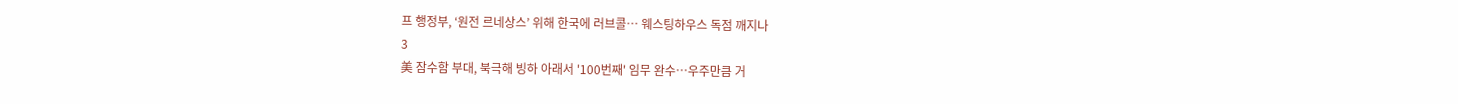프 행정부, ‘원전 르네상스’ 위해 한국에 러브콜… 웨스팅하우스 독점 깨지나
3
美 잠수함 부대, 북극해 빙하 아래서 '100번째' 임무 완수…우주만큼 거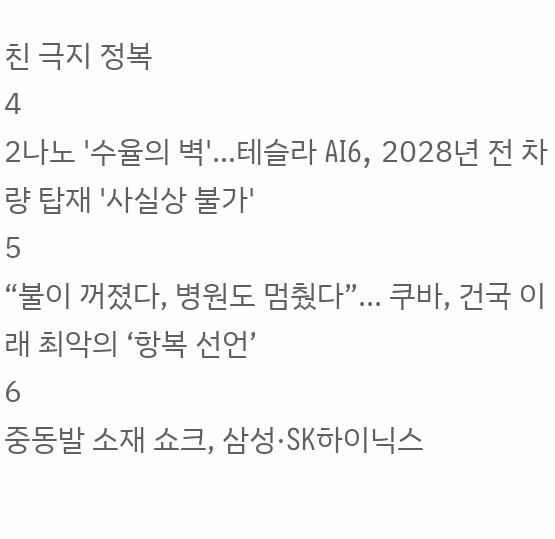친 극지 정복
4
2나노 '수율의 벽'…테슬라 AI6, 2028년 전 차량 탑재 '사실상 불가'
5
“불이 꺼졌다, 병원도 멈췄다”... 쿠바, 건국 이래 최악의 ‘항복 선언’
6
중동발 소재 쇼크, 삼성·SK하이닉스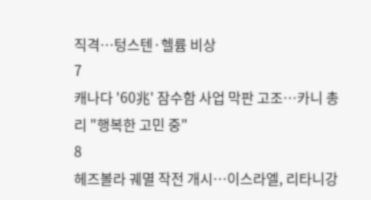직격…텅스텐·헬륨 비상
7
캐나다 '60兆' 잠수함 사업 막판 고조…카니 총리 "행복한 고민 중"
8
헤즈볼라 궤멸 작전 개시…이스라엘, 리타니강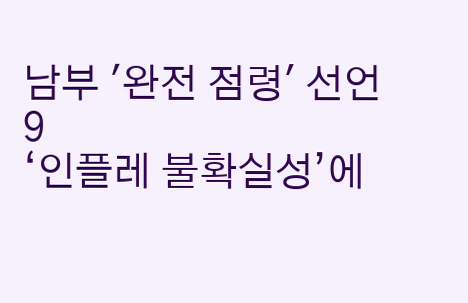남부 '완전 점령' 선언
9
‘인플레 불확실성’에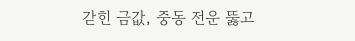갇힌 금값, 중동 전운 뚫고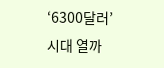‘6300달러’ 시대 열까